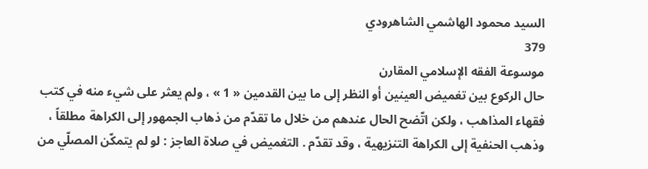السيد محمود الهاشمي الشاهرودي
379
موسوعة الفقه الإسلامي المقارن
حال الركوع بين تغميض العينين أو النظر إلى ما بين القدمين « 1 » ، ولم يعثر على شيء منه في كتب فقهاء المذاهب ، ولكن اتّضح الحال عندهم من خلال ما تقدّم من ذهاب الجمهور إلى الكراهة مطلقاً ، وذهب الحنفية إلى الكراهة التنزيهية ، وقد تقدّم . التغميض في صلاة العاجز : لو لم يتمكّن المصلّي من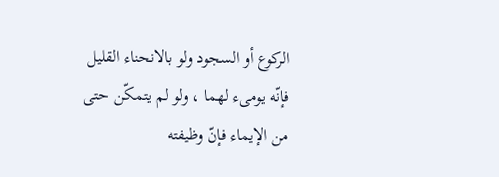الركوع أو السجود ولو بالانحناء القليل فإنّه يومىء لهما ، ولو لم يتمكّن حتى من الإيماء فإنّ وظيفته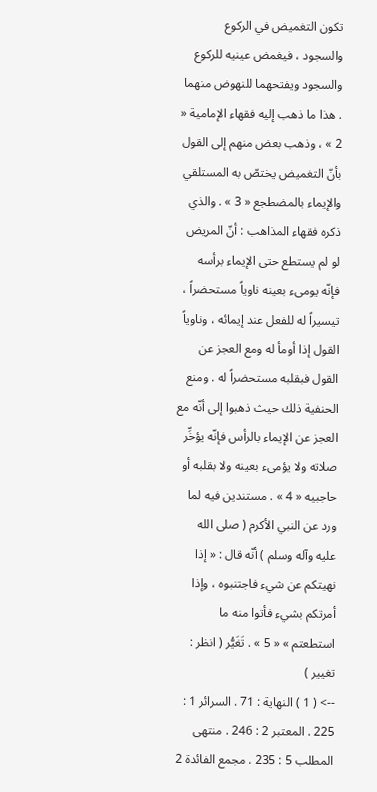تكون التغميض في الركوع والسجود ، فيغمض عينيه للركوع والسجود ويفتحهما للنهوض منهما . هذا ما ذهب إليه فقهاء الإمامية « 2 » ، وذهب بعض منهم إلى القول بأنّ التغميض يختصّ به المستلقي والإيماء بالمضطجع « 3 » . والذي ذكره فقهاء المذاهب : أنّ المريض لو لم يستطع حتى الإيماء برأسه فإنّه يومىء بعينه ناوياً مستحضراً ، تيسيراً له للفعل عند إيمائه ، وناوياً القول إذا أومأ له ومع العجز عن القول فبقلبه مستحضراً له . ومنع الحنفية ذلك حيث ذهبوا إلى أنّه مع العجز عن الإيماء بالرأس فإنّه يؤخِّر صلاته ولا يؤمىء بعينه ولا بقلبه أو حاجبيه « 4 » . مستندين فيه لما ورد عن النبي الأكرم ( صلى الله عليه وآله وسلم ) أنّه قال : « إذا نهيتكم عن شيء فاجتنبوه ، وإذا أمرتكم بشيء فأتوا منه ما استطعتم » « 5 » . تَغَيُّر ( انظر : تغيير )
--> ( 1 ) النهاية : 71 . السرائر 1 : 225 . المعتبر 2 : 246 . منتهى المطلب 5 : 235 . مجمع الفائدة 2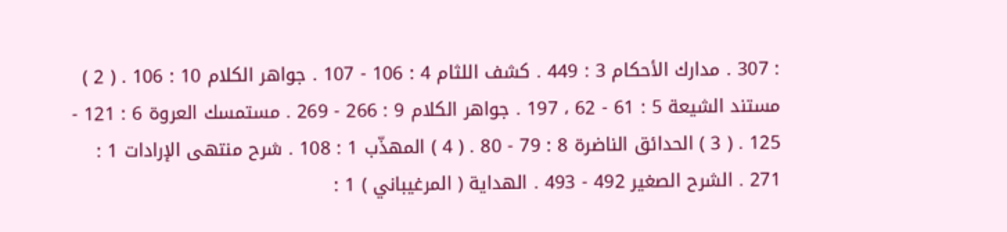: 307 . مدارك الأحكام 3 : 449 . كشف اللثام 4 : 106 - 107 . جواهر الكلام 10 : 106 . ( 2 ) مستند الشيعة 5 : 61 - 62 ، 197 . جواهر الكلام 9 : 266 - 269 . مستمسك العروة 6 : 121 - 125 . ( 3 ) الحدائق الناضرة 8 : 79 - 80 . ( 4 ) المهذّب 1 : 108 . شرح منتهى الإرادات 1 : 271 . الشرح الصغير 492 - 493 . الهداية ( المرغيباني ) 1 :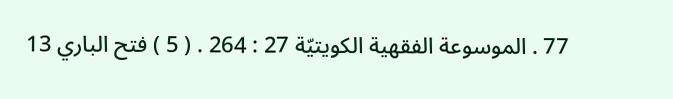77 . الموسوعة الفقهية الكويتيّة 27 : 264 . ( 5 ) فتح الباري 13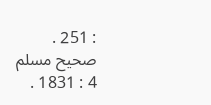: 251 . صحيح مسلم 4 : 1831 .